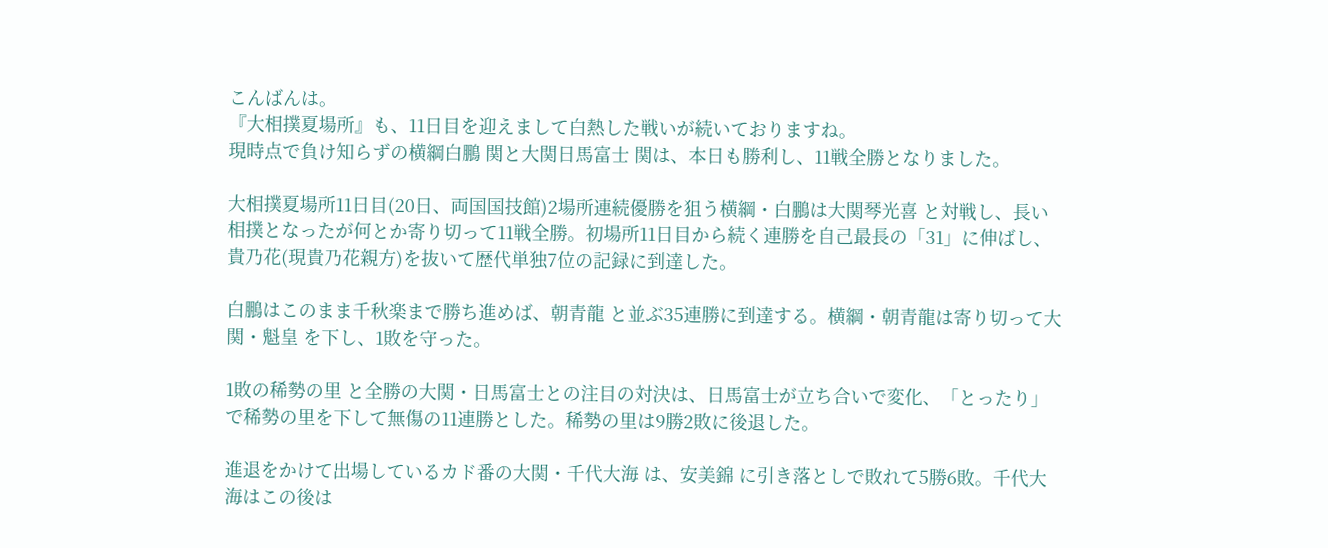こんばんは。
『大相撲夏場所』も、11日目を迎えまして白熱した戦いが続いておりますね。
現時点で負け知らずの横綱白鵬 関と大関日馬富士 関は、本日も勝利し、11戦全勝となりました。

大相撲夏場所11日目(20日、両国国技館)2場所連続優勝を狙う横綱・白鵬は大関琴光喜 と対戦し、長い相撲となったが何とか寄り切って11戦全勝。初場所11日目から続く連勝を自己最長の「31」に伸ばし、貴乃花(現貴乃花親方)を抜いて歴代単独7位の記録に到達した。

白鵬はこのまま千秋楽まで勝ち進めば、朝青龍 と並ぶ35連勝に到達する。横綱・朝青龍は寄り切って大関・魁皇 を下し、1敗を守った。

1敗の稀勢の里 と全勝の大関・日馬富士との注目の対決は、日馬富士が立ち合いで変化、「とったり」で稀勢の里を下して無傷の11連勝とした。稀勢の里は9勝2敗に後退した。

進退をかけて出場しているカド番の大関・千代大海 は、安美錦 に引き落としで敗れて5勝6敗。千代大海はこの後は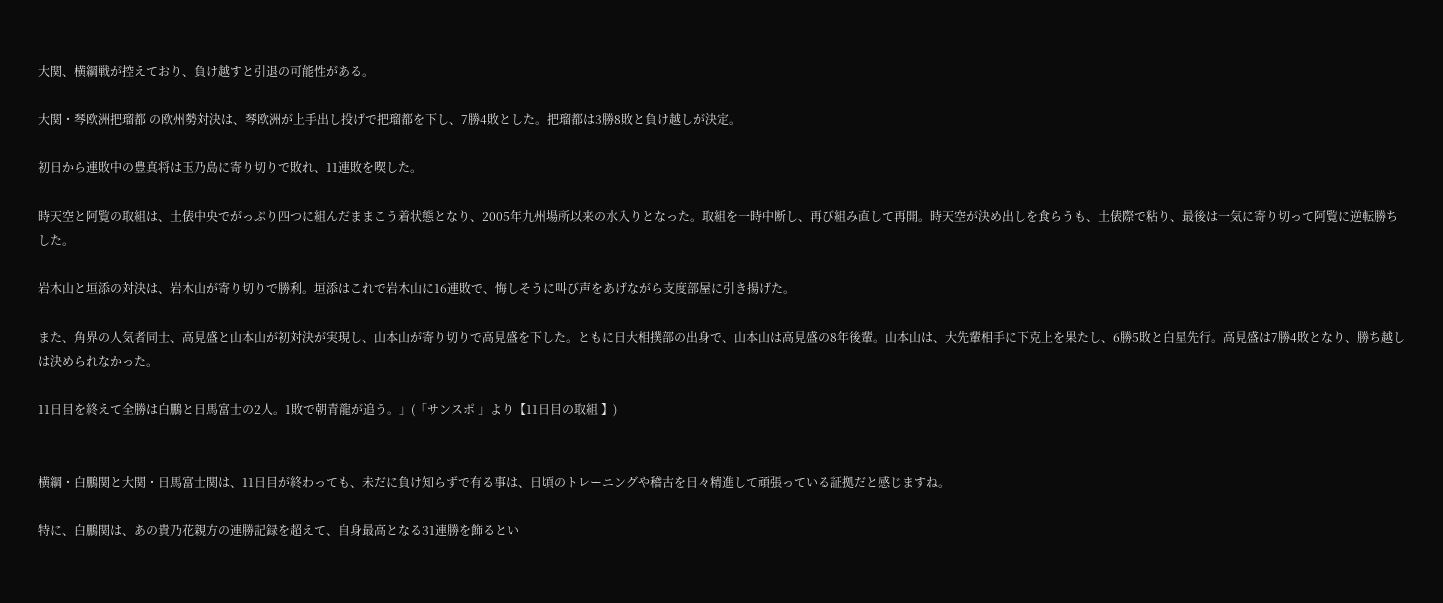大関、横綱戦が控えており、負け越すと引退の可能性がある。

大関・琴欧洲把瑠都 の欧州勢対決は、琴欧洲が上手出し投げで把瑠都を下し、7勝4敗とした。把瑠都は3勝8敗と負け越しが決定。

初日から連敗中の豊真将は玉乃島に寄り切りで敗れ、11連敗を喫した。

時天空と阿覧の取組は、土俵中央でがっぷり四つに組んだままこう着状態となり、2005年九州場所以来の水入りとなった。取組を一時中断し、再び組み直して再開。時天空が決め出しを食らうも、土俵際で粘り、最後は一気に寄り切って阿覧に逆転勝ちした。

岩木山と垣添の対決は、岩木山が寄り切りで勝利。垣添はこれで岩木山に16連敗で、悔しそうに叫び声をあげながら支度部屋に引き揚げた。

また、角界の人気者同士、高見盛と山本山が初対決が実現し、山本山が寄り切りで高見盛を下した。ともに日大相撲部の出身で、山本山は高見盛の8年後輩。山本山は、大先輩相手に下克上を果たし、6勝5敗と白星先行。高見盛は7勝4敗となり、勝ち越しは決められなかった。

11日目を終えて全勝は白鵬と日馬富士の2人。1敗で朝青龍が追う。」(「サンスポ 」より【11日目の取組 】)


横綱・白鵬関と大関・日馬富士関は、11日目が終わっても、未だに負け知らずで有る事は、日頃のトレーニングや稽古を日々精進して頑張っている証拠だと感じますね。

特に、白鵬関は、あの貴乃花親方の連勝記録を超えて、自身最高となる31連勝を飾るとい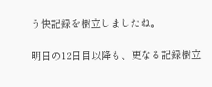う快記録を樹立しましたね。

明日の12日目以降も、更なる記録樹立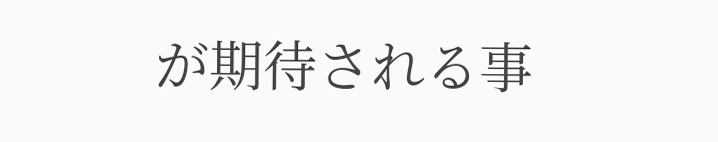が期待される事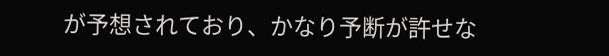が予想されており、かなり予断が許せな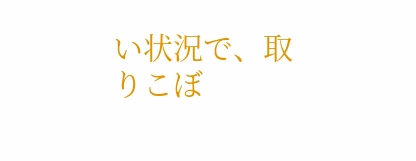い状況で、取りこぼ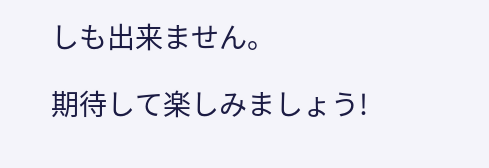しも出来ません。

期待して楽しみましょう!